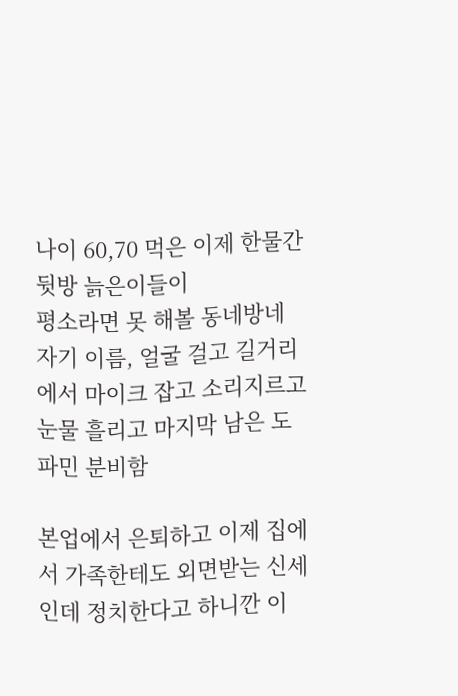나이 60,70 먹은 이제 한물간 뒷방 늙은이들이
평소라면 못 해볼 동네방네 자기 이름, 얼굴 걸고 길거리에서 마이크 잡고 소리지르고 눈물 흘리고 마지막 남은 도파민 분비함

본업에서 은퇴하고 이제 집에서 가족한테도 외면받는 신세인데 정치한다고 하니깐 이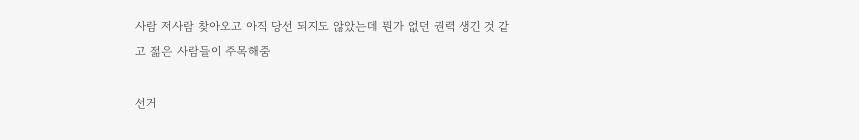사람 저사람 찾아오고 아직 당선 되지도 않았는데 뭔가 없던 권력 생긴 것 같고 젊은 사람들이 주목해줌

선거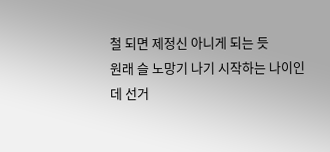철 되면 제정신 아니게 되는 듯
원래 슬 노망기 나기 시작하는 나이인데 선거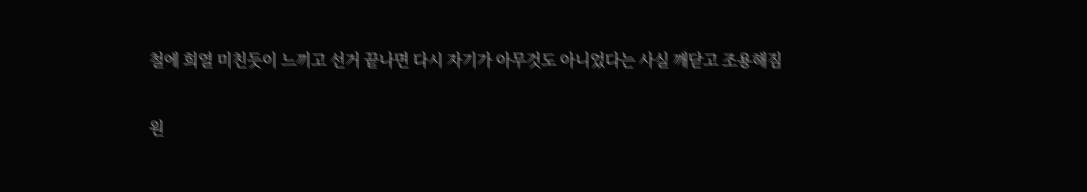철에 희열 미친듯이 느끼고 선거 끝나면 다시 자기가 아무것도 아니었다는 사실 깨닫고 조용해짐

원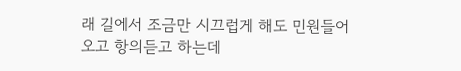래 길에서 조금만 시끄럽게 해도 민원들어오고 항의듣고 하는데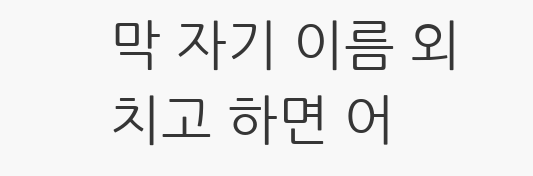막 자기 이름 외치고 하면 어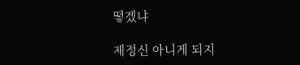떻겠냐

제정신 아니게 되지